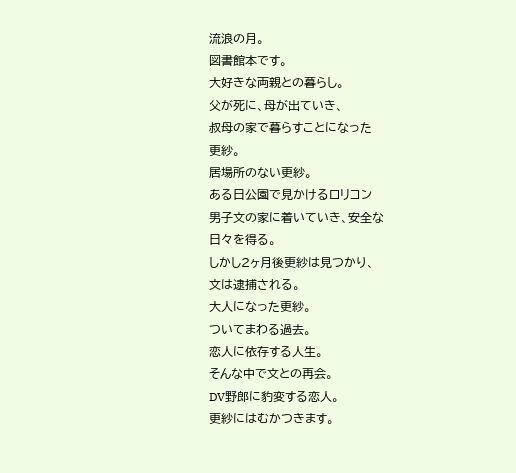流浪の月。
図書館本です。
大好きな両親との暮らし。
父が死に、母が出ていき、
叔母の家で暮らすことになった
更紗。
居場所のない更紗。
ある日公園で見かけるロリコン
男子文の家に着いていき、安全な
日々を得る。
しかし2ヶ月後更紗は見つかり、
文は逮捕される。
大人になった更紗。
ついてまわる過去。
恋人に依存する人生。
そんな中で文との再会。
DV野郎に豹変する恋人。
更紗にはむかつきます。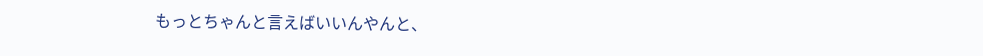もっとちゃんと言えばいいんやんと、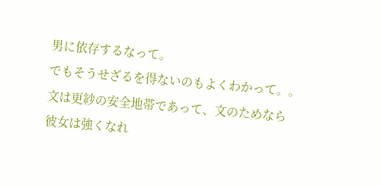男に依存するなって。
でもそうせざるを得ないのもよくわかって。。
文は更紗の安全地帯であって、文のためなら
彼女は強くなれ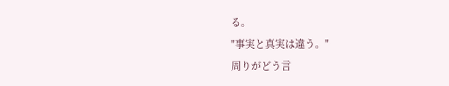る。
"事実と真実は違う。"
周りがどう言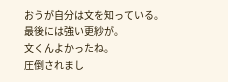おうが自分は文を知っている。
最後には強い更紗が。
文くんよかったね。
圧倒されまし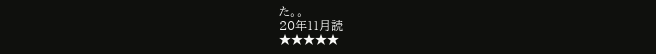た。。
20年11月読
★★★★★